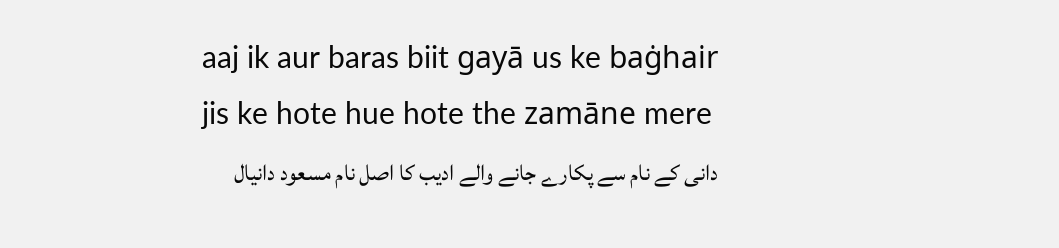aaj ik aur baras biit gayā us ke baġhair
jis ke hote hue hote the zamāne mere
دانی کے نام سے پکارے جانے والے ادیب کا اصل نام مسعود دانیال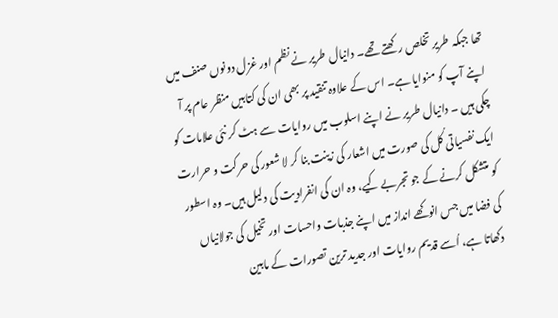تھا جبکہ طریر تخلص رکھتے تھے۔ دانیال طریر نے نظم اور غزل دونوں صنف میں اپنے آپ کو منوایا ہے۔ اس کے علاوہ تنقید پر بھی ان کی کتابیں منظر عام پر آ چکی ہیں ۔ دانیال طریر نے اپنے اسلوب میں روایات سے ہٹ کر نئی علامات کو ایک نفسیاتی کُل کی صورت میں اشعار کی زینت بنا کر لا شعور کی حرکت و حرارت کو متشکل کرنے کے جو تجربے کیے، وہ ان کی انفرادیت کی دلیل ہیں۔ وہ اسطور کی فضا میں جس انوکھے انداز میں اپنے جذبات واحسات اور تخیل کی جولانیاں دکھاتا ہے، اُسے قدیم روایات اور جدید ترین تصورات کے مابین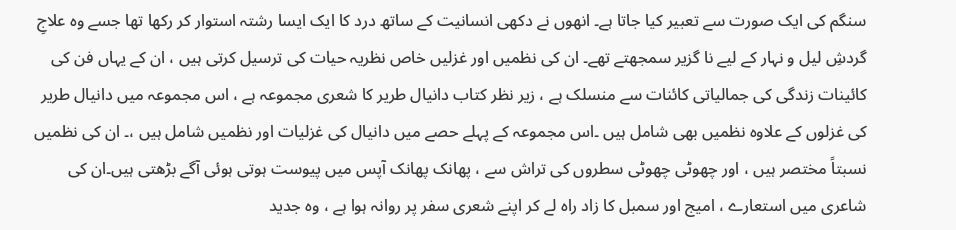سنگم کی ایک صورت سے تعبیر کیا جاتا ہے۔ انھوں نے دکھی انسانیت کے ساتھ درد کا ایک ایسا رشتہ استوار کر رکھا تھا جسے وہ علاجِ گردشِ لیل و نہار کے لیے نا گزیر سمجھتے تھے۔ ان کی نظمیں اور غزلیں خاص نظریہ حیات کی ترسیل کرتی ہیں ، ان کے یہاں فن کی کائینات زندگی کی جمالیاتی کائنات سے منسلک ہے ، زیر نظر کتاب دانیال طریر کا شعری مجموعہ ہے ، اس مجموعہ میں دانیال طریر کی غزلوں کے علاوہ نظمیں بھی شامل ہیں ۔اس مجموعہ کے پہلے حصے میں دانیال کی غزلیات اور نظمیں شامل ہیں ،۔ ان کی نظمیں نسبتاً مختصر ہیں ، اور چھوٹی چھوٹی سطروں کی تراش سے ، پھانک پھانک آپس میں پیوست ہوتی ہوئی آگے بڑھتی ہیں۔ان کی شاعری میں استعارے ، امیج اور سمبل کا زاد راہ لے کر اپنے شعری سفر پر روانہ ہوا ہے ، وہ جدید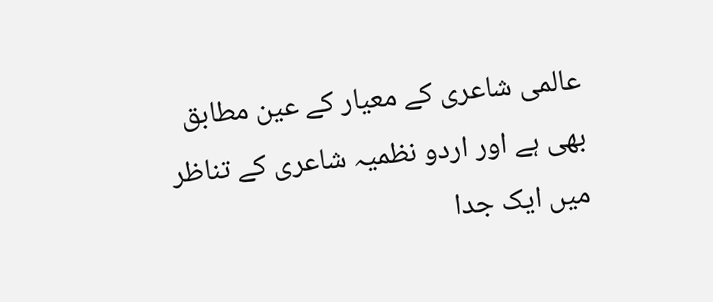عالمی شاعری کے معیار کے عین مطابق بھی ہے اور اردو نظمیہ شاعری کے تناظر میں ایک جدا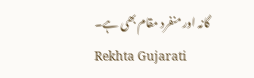گانہ اور منفرد مقام بھی ہے۔
Rekhta Gujarati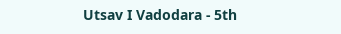Utsav I Vadodara - 5th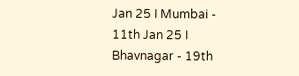Jan 25 I Mumbai - 11th Jan 25 I Bhavnagar - 19th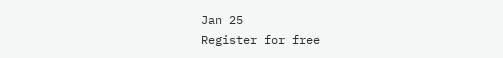Jan 25
Register for free